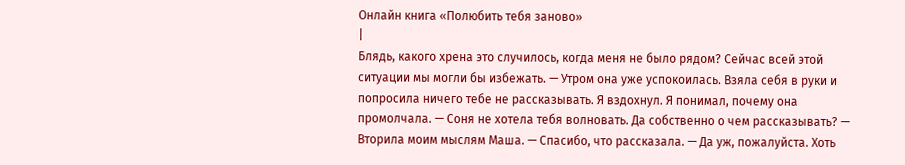Онлайн книга «Полюбить тебя заново»
|
Блядь, какого хрена это случилось, когда меня не было рядом? Сейчас всей этой ситуации мы могли бы избежать. — Утром она уже успокоилась. Взяла себя в руки и попросила ничего тебе не рассказывать. Я вздохнул. Я понимал, почему она промолчала. — Соня не хотела тебя волновать. Да собственно о чем рассказывать? — Вторила моим мыслям Маша. — Спасибо, что рассказала. — Да уж, пожалуйста. Хоть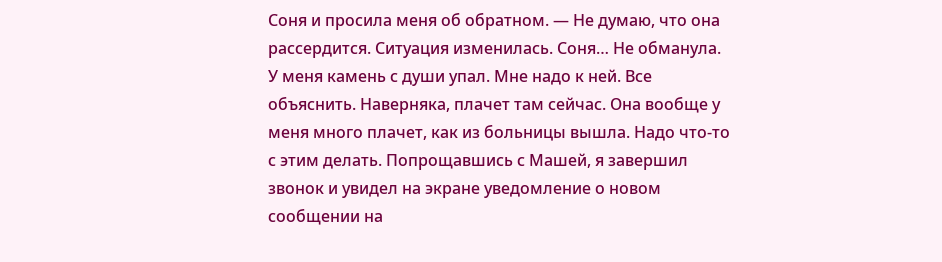Соня и просила меня об обратном. — Не думаю, что она рассердится. Ситуация изменилась. Соня… Не обманула. У меня камень с души упал. Мне надо к ней. Все объяснить. Наверняка, плачет там сейчас. Она вообще у меня много плачет, как из больницы вышла. Надо что-то с этим делать. Попрощавшись с Машей, я завершил звонок и увидел на экране уведомление о новом сообщении на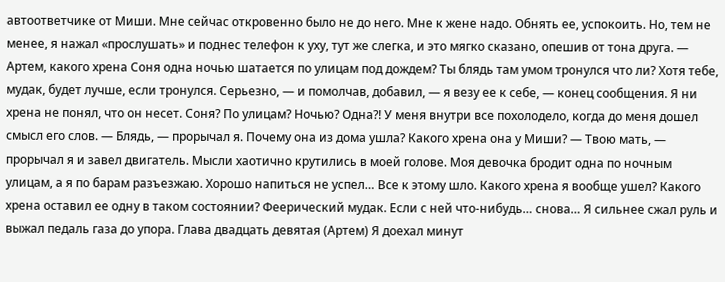автоответчике от Миши. Мне сейчас откровенно было не до него. Мне к жене надо. Обнять ее, успокоить. Но, тем не менее, я нажал «прослушать» и поднес телефон к уху, тут же слегка, и это мягко сказано, опешив от тона друга. — Артем, какого хрена Соня одна ночью шатается по улицам под дождем? Ты блядь там умом тронулся что ли? Хотя тебе, мудак, будет лучше, если тронулся. Серьезно, — и помолчав, добавил, — я везу ее к себе, — конец сообщения. Я ни хрена не понял, что он несет. Соня? По улицам? Ночью? Одна?! У меня внутри все похолодело, когда до меня дошел смысл его слов. — Блядь, — прорычал я. Почему она из дома ушла? Какого хрена она у Миши? — Твою мать, — прорычал я и завел двигатель. Мысли хаотично крутились в моей голове. Моя девочка бродит одна по ночным улицам, а я по барам разъезжаю. Хорошо напиться не успел… Все к этому шло. Какого хрена я вообще ушел? Какого хрена оставил ее одну в таком состоянии? Феерический мудак. Если с ней что-нибудь… снова… Я сильнее сжал руль и выжал педаль газа до упора. Глава двадцать девятая (Артем) Я доехал минут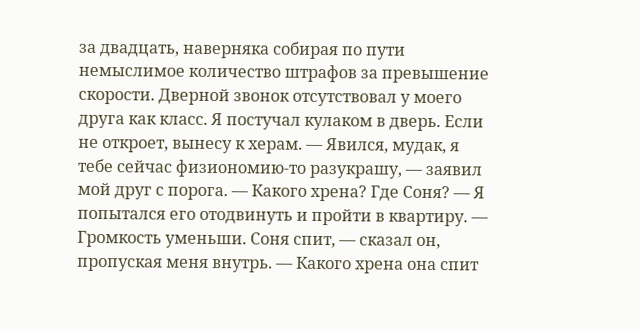за двадцать, наверняка собирая по пути немыслимое количество штрафов за превышение скорости. Дверной звонок отсутствовал у моего друга как класс. Я постучал кулаком в дверь. Если не откроет, вынесу к херам. — Явился, мудак, я тебе сейчас физиономию-то разукрашу, — заявил мой друг с порога. — Какого хрена? Где Соня? — Я попытался его отодвинуть и пройти в квартиру. — Громкость уменьши. Соня спит, — сказал он, пропуская меня внутрь. — Какого хрена она спит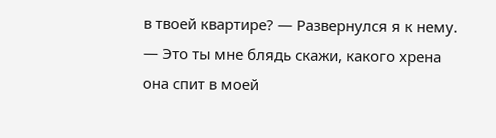в твоей квартире? — Развернулся я к нему. — Это ты мне блядь скажи, какого хрена она спит в моей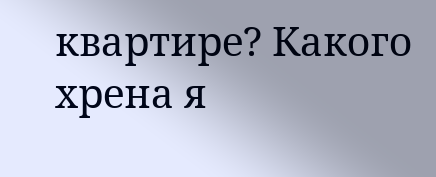квартире? Какого хрена я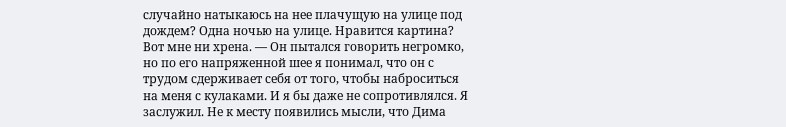случайно натыкаюсь на нее плачущую на улице под дождем? Одна ночью на улице. Нравится картина? Вот мне ни хрена. — Он пытался говорить негромко, но по его напряженной шее я понимал, что он с трудом сдерживает себя от того, чтобы наброситься на меня с кулаками. И я бы даже не сопротивлялся. Я заслужил. Не к месту появились мысли, что Дима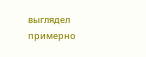выглядел примерно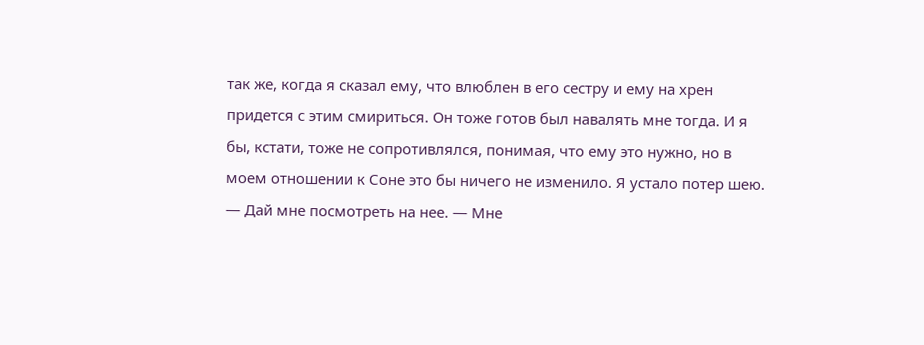так же, когда я сказал ему, что влюблен в его сестру и ему на хрен придется с этим смириться. Он тоже готов был навалять мне тогда. И я бы, кстати, тоже не сопротивлялся, понимая, что ему это нужно, но в моем отношении к Соне это бы ничего не изменило. Я устало потер шею. — Дай мне посмотреть на нее. — Мне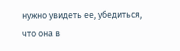нужно увидеть ее, убедиться, что она в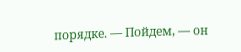порядке. — Пойдем, — он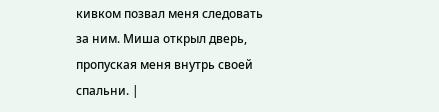кивком позвал меня следовать за ним. Миша открыл дверь, пропуская меня внутрь своей спальни. |